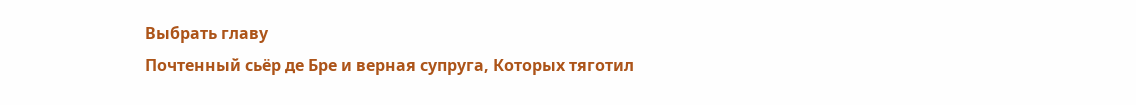Выбрать главу
Почтенный сьёр де Бре и верная супруга, Которых тяготил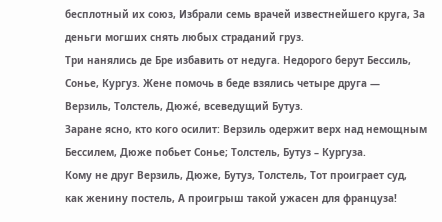бесплотный их союз, Избрали семь врачей известнейшего круга, За деньги могших снять любых страданий груз.
Три нанялись де Бре избавить от недуга. Недорого берут Бессиль, Сонье, Кургуз. Жене помочь в беде взялись четыре друга — Верзиль, Толстель, Дюже́, всеведущий Бутуз.
Заране ясно, кто кого осилит: Верзиль одержит верх над немощным Бессилем, Дюже побьет Сонье; Толстель, Бутуз – Кургуза.
Кому не друг Верзиль, Дюже, Бутуз, Толстель, Тот проиграет суд, как женину постель, А проигрыш такой ужасен для француза!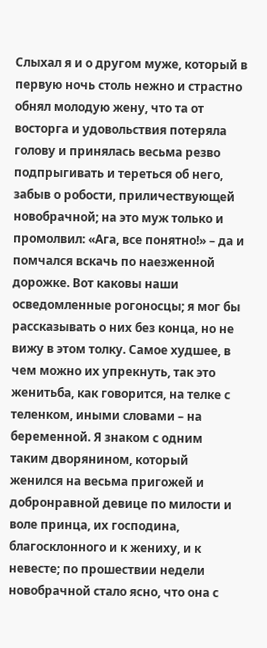Слыхал я и о другом муже, который в первую ночь столь нежно и страстно обнял молодую жену, что та от восторга и удовольствия потеряла голову и принялась весьма резво подпрыгивать и тереться об него, забыв о робости, приличествующей новобрачной; на это муж только и промолвил: «Ага, все понятно!» – да и помчался вскачь по наезженной дорожке. Вот каковы наши осведомленные рогоносцы; я мог бы рассказывать о них без конца, но не вижу в этом толку. Самое худшее, в чем можно их упрекнуть, так это женитьба, как говорится, на телке с теленком, иными словами – на беременной. Я знаком с одним таким дворянином, который женился на весьма пригожей и добронравной девице по милости и воле принца, их господина, благосклонного и к жениху, и к невесте; по прошествии недели новобрачной стало ясно, что она с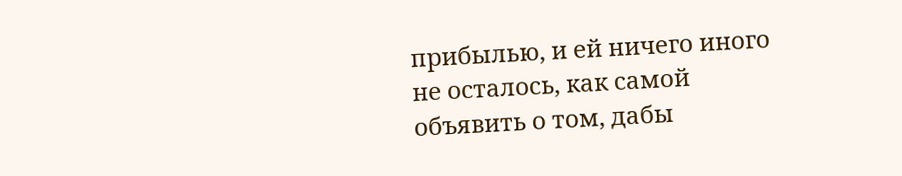прибылью, и ей ничего иного не осталось, как самой объявить о том, дабы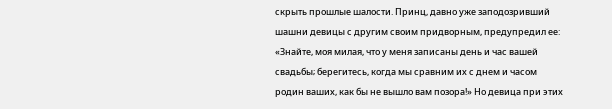скрыть прошлые шалости. Принц, давно уже заподозривший шашни девицы с другим своим придворным, предупредил ее: «Знайте, моя милая, что у меня записаны день и час вашей свадьбы; берегитесь, когда мы сравним их с днем и часом родин ваших, как бы не вышло вам позора!» Но девица при этих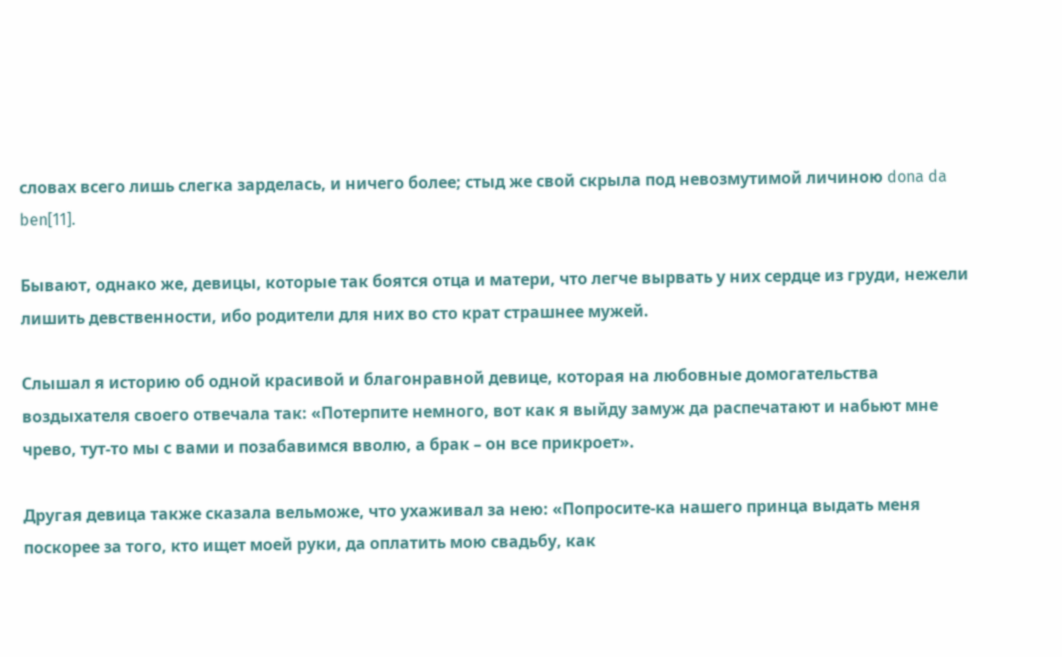словах всего лишь слегка зарделась, и ничего более; стыд же свой скрыла под невозмутимой личиною dona da ben[11].

Бывают, однако же, девицы, которые так боятся отца и матери, что легче вырвать у них сердце из груди, нежели лишить девственности, ибо родители для них во сто крат страшнее мужей.

Слышал я историю об одной красивой и благонравной девице, которая на любовные домогательства воздыхателя своего отвечала так: «Потерпите немного, вот как я выйду замуж да распечатают и набьют мне чрево, тут-то мы с вами и позабавимся вволю, а брак – он все прикроет».

Другая девица также сказала вельможе, что ухаживал за нею: «Попросите-ка нашего принца выдать меня поскорее за того, кто ищет моей руки, да оплатить мою свадьбу, как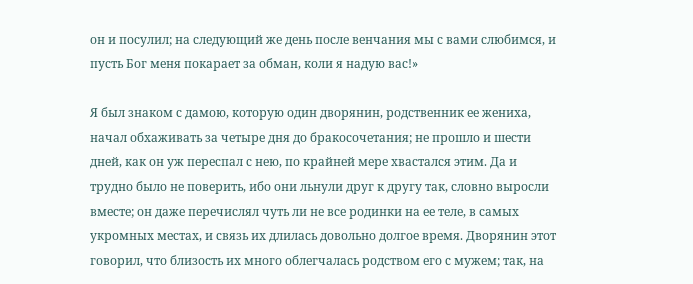он и посулил; на следующий же день после венчания мы с вами слюбимся, и пусть Бог меня покарает за обман, коли я надую вас!»

Я был знаком с дамою, которую один дворянин, родственник ее жениха, начал обхаживать за четыре дня до бракосочетания; не прошло и шести дней, как он уж переспал с нею, по крайней мере хвастался этим. Да и трудно было не поверить, ибо они льнули друг к другу так, словно выросли вместе; он даже перечислял чуть ли не все родинки на ее теле, в самых укромных местах, и связь их длилась довольно долгое время. Дворянин этот говорил, что близость их много облегчалась родством его с мужем; так, на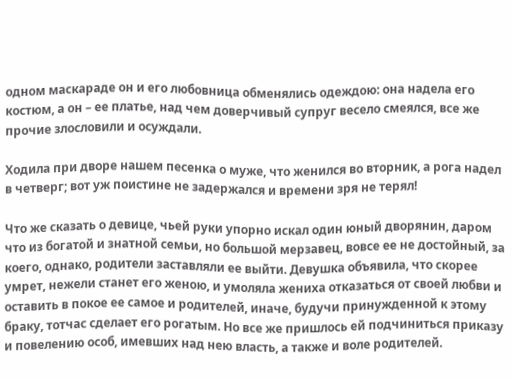одном маскараде он и его любовница обменялись одеждою: она надела его костюм, а он – ее платье, над чем доверчивый супруг весело смеялся, все же прочие злословили и осуждали.

Ходила при дворе нашем песенка о муже, что женился во вторник, а рога надел в четверг; вот уж поистине не задержался и времени зря не терял!

Что же сказать о девице, чьей руки упорно искал один юный дворянин, даром что из богатой и знатной семьи, но большой мерзавец, вовсе ее не достойный, за коего, однако, родители заставляли ее выйти. Девушка объявила, что скорее умрет, нежели станет его женою, и умоляла жениха отказаться от своей любви и оставить в покое ее самое и родителей, иначе, будучи принужденной к этому браку, тотчас сделает его рогатым. Но все же пришлось ей подчиниться приказу и повелению особ, имевших над нею власть, а также и воле родителей.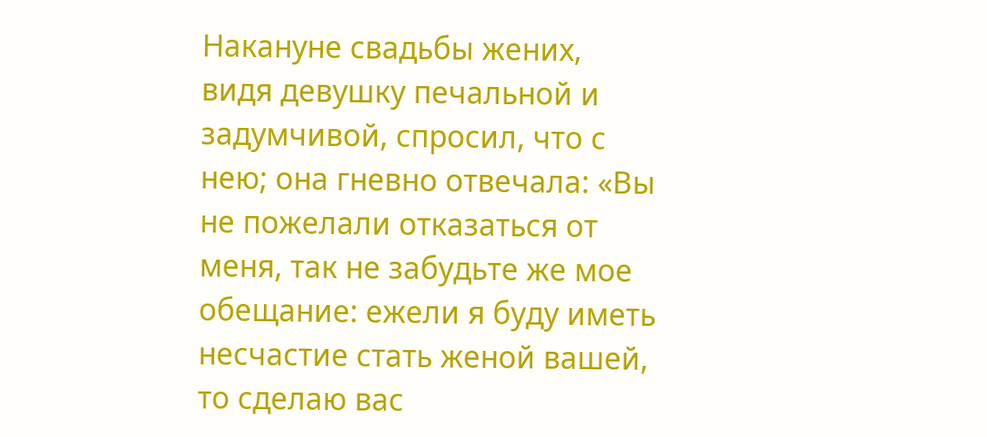Накануне свадьбы жених, видя девушку печальной и задумчивой, спросил, что с нею; она гневно отвечала: «Вы не пожелали отказаться от меня, так не забудьте же мое обещание: ежели я буду иметь несчастие стать женой вашей, то сделаю вас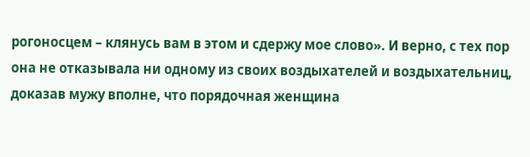рогоносцем – клянусь вам в этом и сдержу мое слово». И верно, с тех пор она не отказывала ни одному из своих воздыхателей и воздыхательниц, доказав мужу вполне, что порядочная женщина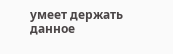умеет держать данное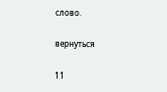слово.

вернуться

11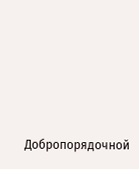Добропорядочной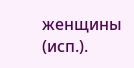женщины (исп.).